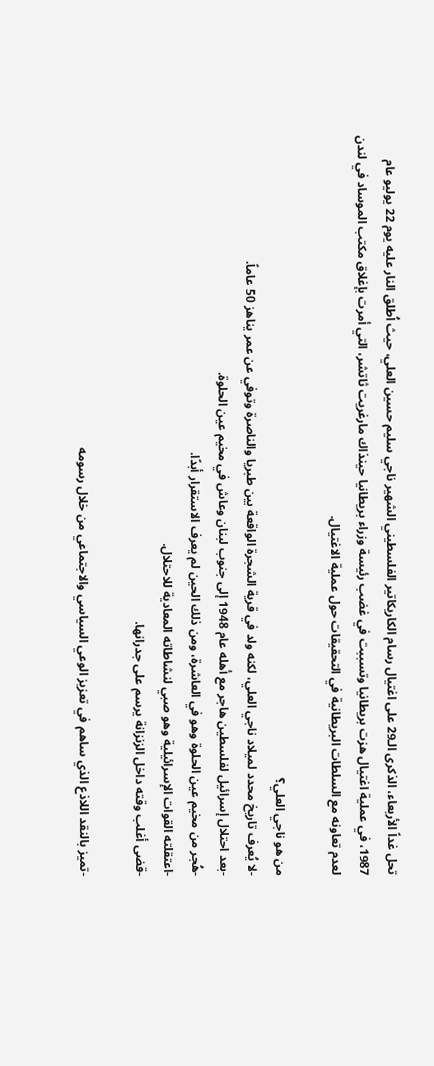تحل غداً الأربعاء، الذكرى الـ29 على اغتيال رسام الكاريكاتير الفلسطيني الشهير ناجي سليم حسين العلي، حيث اُطلق النار عليه يوم 22 يوليو عام 1987، في عملية اغتيال هزت بريطانيا وتسببت في غضب رئيسة وزراء بريطانيا حينذاك مارغريت ثاتشر، التي أمرت بإغلاق مكتب الموساد في لندن لعدم تعاونه مع السلطات البريطانية في التحقيقات حول عملية الاغتيال.

من هو ناجي العلي؟
-لا يُعرف تاريخ محدد لميلاد ناجي العلي، لكنه ولد في قرية الشجرة الواقعة بين طبريا والناصرة وتوفي عن عمر يناهز 50 عاماً.
-بعد احتلال إسرائيل لفلسطين هاجر مع أهله عام 1948 إلى جنوب لبنان وعاش في مخيم عين الحلوة.
-هُجر من مخيم عين الحلوة وهو في العاشرة، ومن ذلك الحين لم يعرف الاستقرار أبدًا.
-اعتقلته القوات الإسرائيلية وهو صبي لنشاطاته المعادية للاحتلال.
-قضى أغلب وقته داخل الزنزانة يرسم على جدرانها.

-تميز بالنقد اللاذع الذي ساهم في تعزيز الوعي السياسي والاجتماعي من خلال رسومه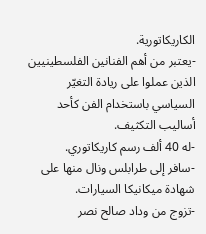الكاريكاتورية.
-يعتبر من أهم الفنانين الفلسطينيين الذين عملوا على ريادة التغيّر السياسي باستخدام الفن كأحد أساليب التكثيف.
-له 40 ألف رسم كاريكاتوري.
-سافر إلى طرابلس ونال منها على شهادة ميكانيكا السيارات.
-تزوج من وداد صالح نصر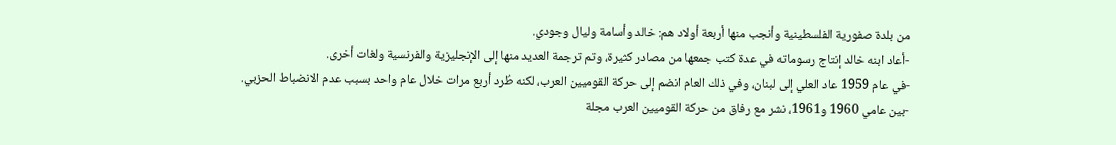من بلدة صفورية الفلسطينية وأنجب منها أربعة أولاد هم: خالد وأسامة وليال وجودي.
-أعاد ابنه خالد إنتاج رسوماته في عدة كتب جمعها من مصادر كثيرة، وتم ترجمة العديد منها إلى الإنجليزية والفرنسية ولغات أخرى.
-في عام 1959 عاد العلي إلى لبنان، وفي ذلك العام انضم إلى حركة القوميين العرب، لكنه طُرد أربع مرات خلال عام واحد بسبب عدم الانضباط الحزبي.
-بين عامي 1960 و1961، نشر مع رفاق من حركة القوميين العرب مجلة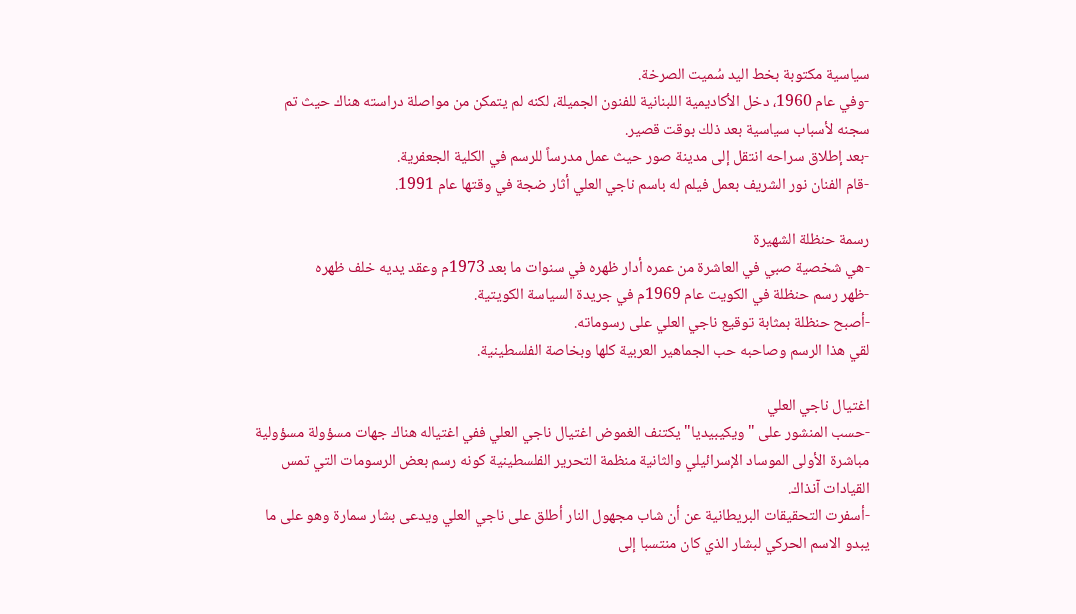سياسية مكتوبة بخط اليد سُميت الصرخة.
-وفي عام 1960، دخل الأكاديمية اللبنانية للفنون الجميلة، لكنه لم يتمكن من مواصلة دراسته هناك حيث تم سجنه لأسباب سياسية بعد ذلك بوقت قصير.
-بعد إطلاق سراحه انتقل إلى مدينة صور حيث عمل مدرساً للرسم في الكلية الجعفرية.
-قام الفنان نور الشريف بعمل فيلم له باسم ناجي العلي أثار ضجة في وقتها عام 1991.

رسمة حنظلة الشهيرة
-هي شخصية صبي في العاشرة من عمره أدار ظهره في سنوات ما بعد 1973م وعقد يديه خلف ظهره
-ظهر رسم حنظلة في الكويت عام 1969م في جريدة السياسة الكويتية.
-أصبح حنظلة بمثابة توقيع ناجي العلي على رسوماته.
لقي هذا الرسم وصاحبه حب الجماهير العربية كلها وبخاصة الفلسطينية.

اغتيال ناجي العلي
-حسب المنشور على "ويكيبيديا" يكتنف الغموض اغتيال ناجي العلي ففي اغتياله هناك جهات مسؤولة مسؤولية مباشرة الأولى الموساد الإسرائيلي والثانية منظمة التحرير الفلسطينية كونه رسم بعض الرسومات التي تمس القيادات آنذاك.
-أسفرت التحقيقات البريطانية عن أن شاب مجهول النار أطلق على ناجي العلي ويدعى بشار سمارة وهو على ما يبدو الاسم الحركي لبشار الذي كان منتسبا إلى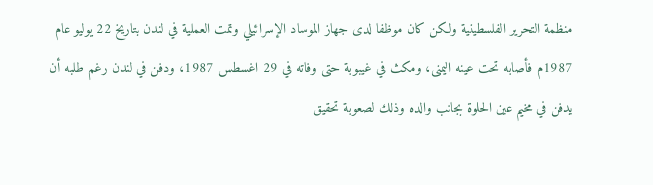منظمة التحرير الفلسطينية ولكن كان موظفا لدى جهاز الموساد الإسرائيلي وتمت العملية في لندن بتاريخ 22 يوليو عام 1987م فأصابه تحت عينه اليمنى، ومكث في غيبوبة حتى وفاته في 29 اغسطس 1987، ودفن في لندن رغم طلبه أن يدفن في مخيم عين الحلوة بجانب والده وذلك لصعوبة تحقيق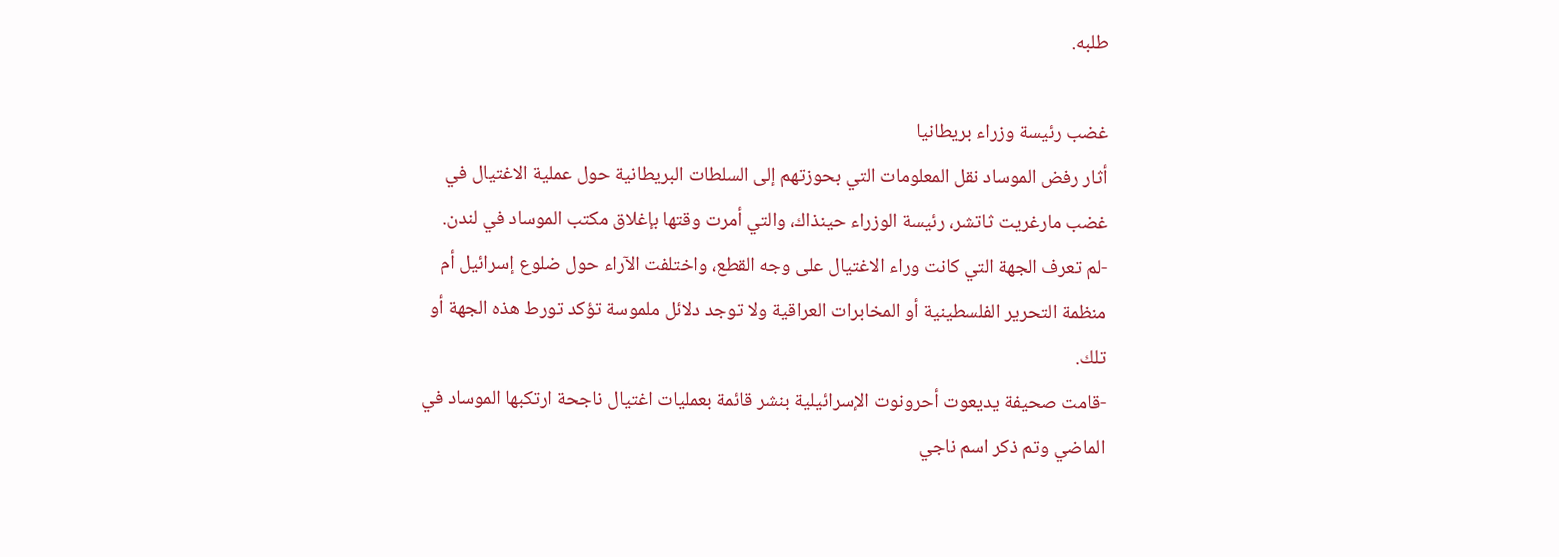طلبه.

غضب رئيسة وزراء بريطانيا
أثار رفض الموساد نقل المعلومات التي بحوزتهم إلى السلطات البريطانية حول عملية الاغتيال في غضب مارغريت ثاتشر، رئيسة الوزراء حينذاك، والتي أمرت وقتها بإغلاق مكتب الموساد في لندن.
-لم تعرف الجهة التي كانت وراء الاغتيال على وجه القطع، واختلفت الآراء حول ضلوع إسرائيل أم منظمة التحرير الفلسطينية أو المخابرات العراقية ولا توجد دلائل ملموسة تؤكد تورط هذه الجهة أو تلك.
-قامت صحيفة يديعوت أحرونوت الإسرائيلية بنشر قائمة بعمليات اغتيال ناجحة ارتكبها الموساد في الماضي وتم ذكر اسم ناجي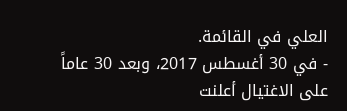العلي في القائمة.
- في 30 أغسطس 2017، وبعد 30 عاماً على الاغتيال أعلنت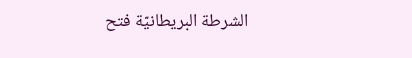الشرطة البريطانيّة فتح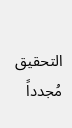التحقيق مُجدداً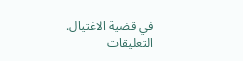في قضية الاغتيال.
التعليقات